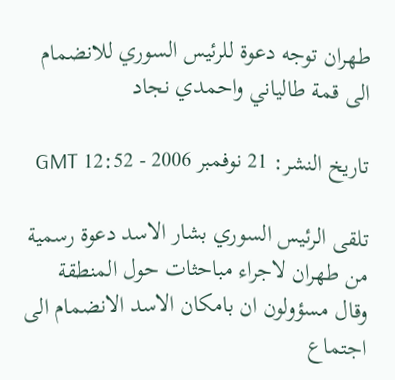طهران توجه دعوة للرئيس السوري للانضمام الى قمة طالياني واحمدي نجاد

تاريخ النشر: 21 نوفمبر 2006 - 12:52 GMT

تلقى الرئيس السوري بشار الاسد دعوة رسمية من طهران لاجراء مباحثات حول المنطقة وقال مسؤولون ان بامكان الاسد الانضمام الى اجتماع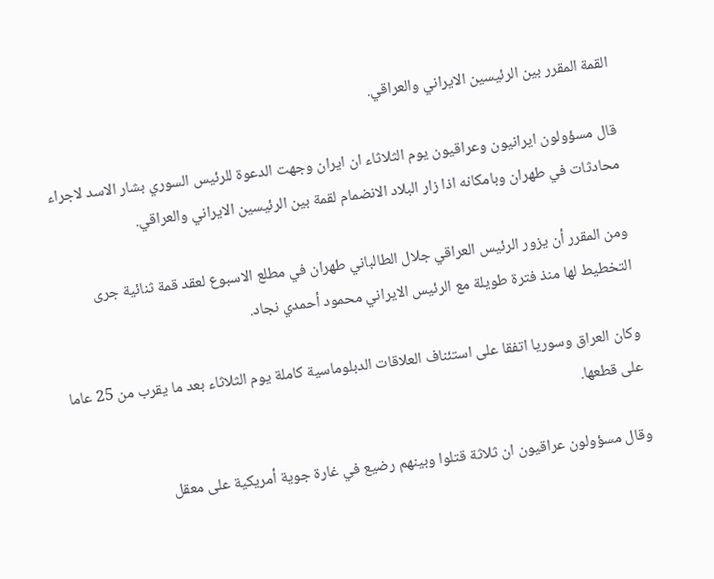القمة المقرر بين الرئيسين الايراني والعراقي.

قال مسؤولون ايرانيون وعراقيون يوم الثلاثاء ان ايران وجهت الدعوة للرئيس السوري بشار الاسد لاجراء محادثات في طهران وبامكانه اذا زار البلاد الانضمام لقمة بين الرئيسين الايراني والعراقي.

ومن المقرر أن يزور الرئيس العراقي جلال الطالباني طهران في مطلع الاسبوع لعقد قمة ثنائية جرى التخطيط لها منذ فترة طويلة مع الرئيس الايراني محمود أحمدي نجاد.

وكان العراق وسوريا اتفقا على استئناف العلاقات الدبلوماسية كاملة يوم الثلاثاء بعد ما يقرب من 25 عاما على قطعها.

وقال مسؤولون عراقيون ان ثلاثة قتلوا وبينهم رضيع في غارة جوية أمريكية على معقل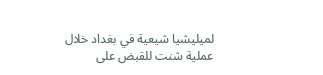لميليشيا شيعية في بغداد خلال عملية شنت للقبض على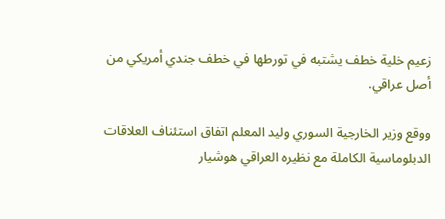زعيم خلية خطف يشتبه في تورطها في خطف جندي أمريكي من أصل عراقي.

ووقع وزير الخارجية السوري وليد المعلم اتفاق استئناف العلاقات الدبلوماسية الكاملة مع نظيره العراقي هوشيار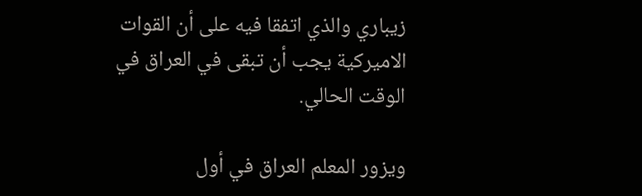زيباري والذي اتفقا فيه على أن القوات الاميركية يجب أن تبقى في العراق في الوقت الحالي.

ويزور المعلم العراق في أول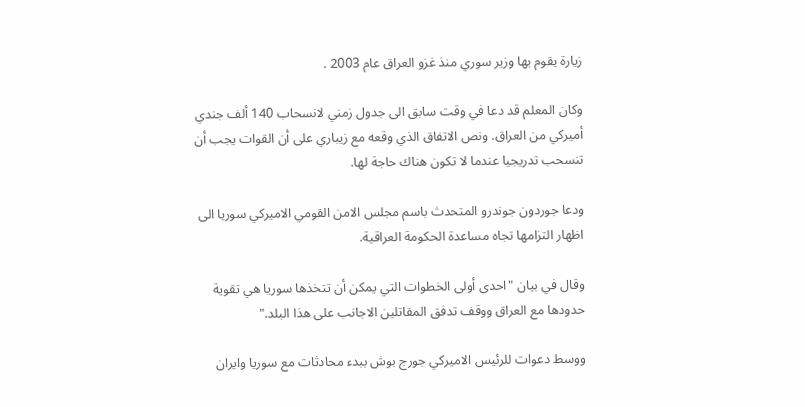زيارة يقوم بها وزير سوري منذ غزو العراق عام 2003 .

وكان المعلم قد دعا في وقت سابق الى جدول زمني لانسحاب 140 ألف جندي أميركي من العراق. ونص الاتفاق الذي وقعه مع زيباري على أن القوات يجب أن تنسحب تدريجيا عندما لا تكون هناك حاجة لها.

ودعا جوردون جوندرو المتحدث باسم مجلس الامن القومي الاميركي سوريا الى اظهار التزامها تجاه مساعدة الحكومة العراقية.

وقال في بيان "احدى أولى الخطوات التي يمكن أن تتخذها سوريا هي تقوية حدودها مع العراق ووقف تدفق المقاتلين الاجانب على هذا البلد."

ووسط دعوات للرئيس الاميركي جورج بوش ببدء محادثات مع سوريا وايران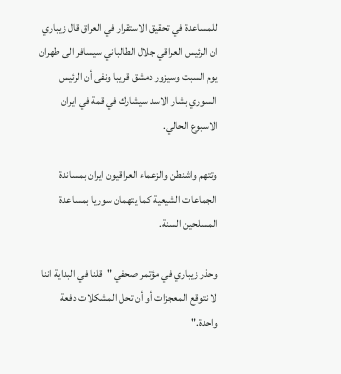للمساعدة في تحقيق الاستقرار في العراق قال زيباري ان الرئيس العراقي جلال الطالباني سيسافر الى طهران يوم السبت وسيزور دمشق قريبا ونفى أن الرئيس السوري بشار الاسد سيشارك في قمة في ايران الاسبوع الحالي.

وتتهم واشنطن والزعماء العراقيون ايران بمساندة الجماعات الشيعية كما يتهمان سوريا بمساعدة المسلحين السنة.

وحذر زيباري في مؤتمر صحفي "قلنا في البداية اننا لا نتوقع المعجزات أو أن تحل المشكلات دفعة واحدة."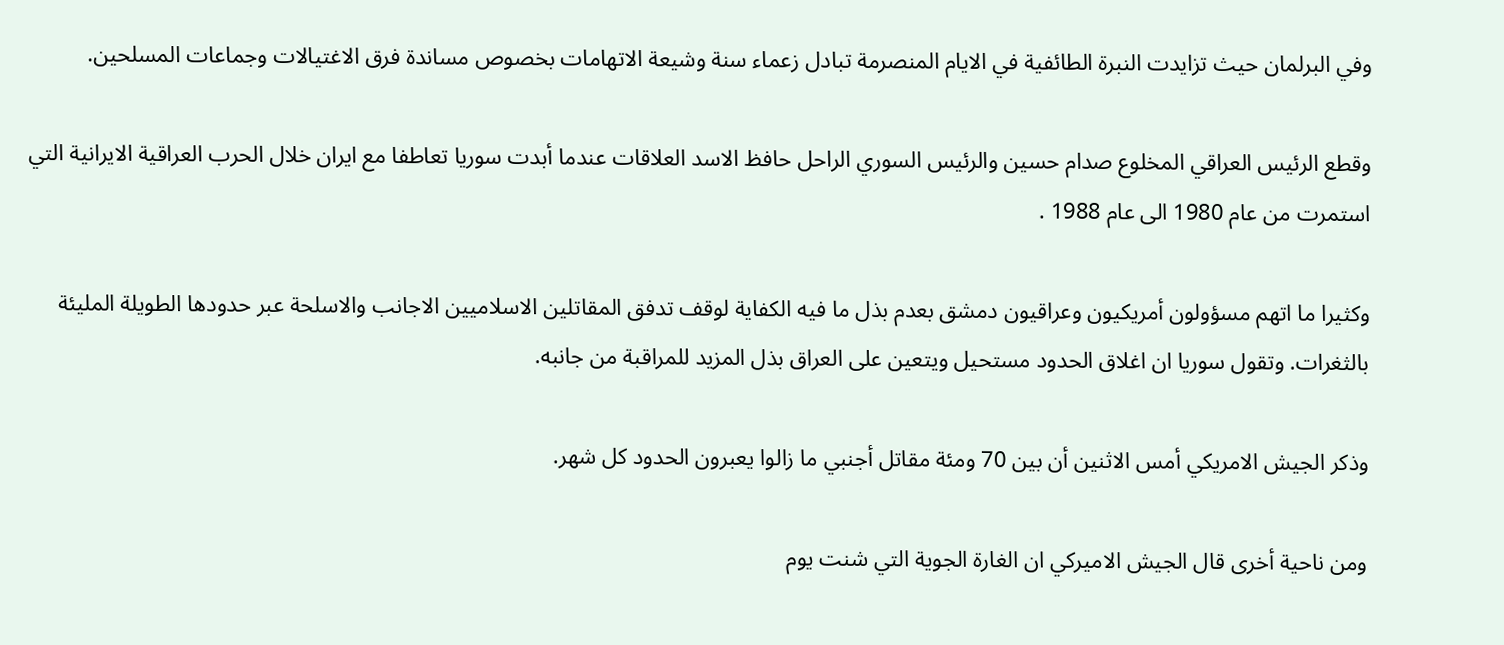وفي البرلمان حيث تزايدت النبرة الطائفية في الايام المنصرمة تبادل زعماء سنة وشيعة الاتهامات بخصوص مساندة فرق الاغتيالات وجماعات المسلحين.

وقطع الرئيس العراقي المخلوع صدام حسين والرئيس السوري الراحل حافظ الاسد العلاقات عندما أبدت سوريا تعاطفا مع ايران خلال الحرب العراقية الايرانية التي استمرت من عام 1980 الى عام 1988 .

وكثيرا ما اتهم مسؤولون أمريكيون وعراقيون دمشق بعدم بذل ما فيه الكفاية لوقف تدفق المقاتلين الاسلاميين الاجانب والاسلحة عبر حدودها الطويلة المليئة بالثغرات. وتقول سوريا ان اغلاق الحدود مستحيل ويتعين على العراق بذل المزيد للمراقبة من جانبه.

وذكر الجيش الامريكي أمس الاثنين أن بين 70 ومئة مقاتل أجنبي ما زالوا يعبرون الحدود كل شهر.

ومن ناحية أخرى قال الجيش الاميركي ان الغارة الجوية التي شنت يوم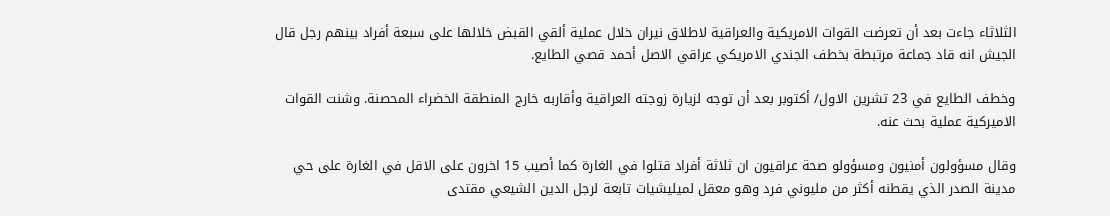الثلاثاء جاءت بعد أن تعرضت القوات الامريكية والعراقية لاطلاق نيران خلال عملية ألقي القبض خلالها على سبعة أفراد بينهم رجل قال الجيش انه قاد جماعة مرتبطة بخطف الجندي الامريكي عراقي الاصل أحمد قصي الطايع.

وخطف الطايع في 23 تشرين الاول/ أكتوبر بعد أن توجه لزيارة زوجته العراقية وأقاربه خارج المنطقة الخضراء المحصنة. وشنت القوات الاميركية عملية بحث عنه.

وقال مسؤولون أمنيون ومسؤولو صحة عراقيون ان ثلاثة أفراد قتلوا في الغارة كما أصيب 15 اخرون على الاقل في الغارة على حي مدينة الصدر الذي يقطنه أكثر من مليوني فرد وهو معقل لميليشيات تابعة لرجل الدين الشيعي مقتدى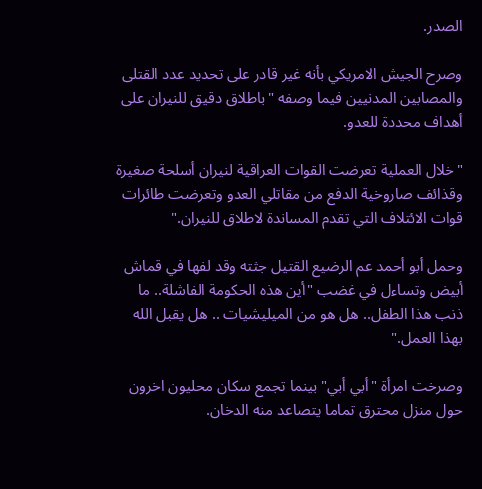الصدر.

وصرح الجيش الامريكي بأنه غير قادر على تحديد عدد القتلى والمصابين المدنيين فيما وصفه "باطلاق دقيق للنيران على أهداف محددة للعدو.

"خلال العملية تعرضت القوات العراقية لنيران أسلحة صغيرة وقذائف صاروخية الدفع من مقاتلي العدو وتعرضت طائرات قوات الائتلاف التي تقدم المساندة لاطلاق للنيران."

وحمل أبو أحمد عم الرضيع القتيل جثته وقد لفها في قماش أبيض وتساءل في غضب "أين هذه الحكومة الفاشلة.. ما ذنب هذا الطفل.. هل هو من الميليشيات .. هل يقبل الله بهذا العمل."

وصرخت امرأة "أبي أبي" بينما تجمع سكان محليون اخرون حول منزل محترق تماما يتصاعد منه الدخان.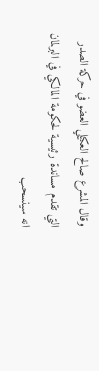وقال المشرع صالح العكيلي العضو في حركة الصدر التي تقدم مساندة رئيسية لحكومة المالكي في البرلمان انه سينسحب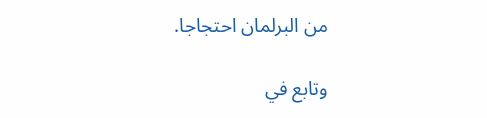من البرلمان احتجاجا.

وتابع في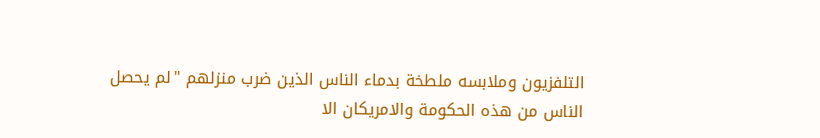التلفزيون وملابسه ملطخة بدماء الناس الذين ضرب منزلهم "لم يحصل الناس من هذه الحكومة والامريكان الا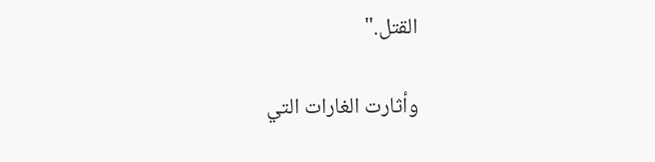القتل."

وأثارت الغارات التي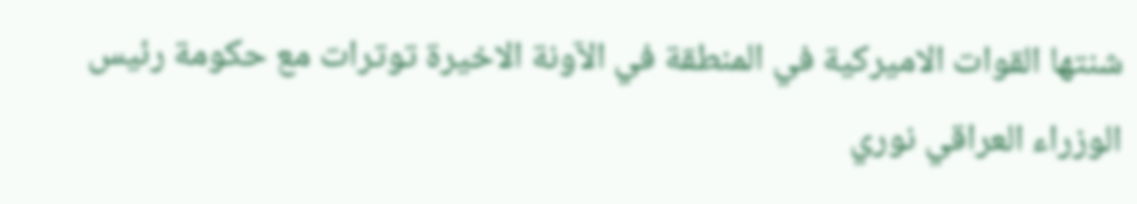شنتها القوات الاميركية في المنطقة في الآونة الاخيرة توترات مع حكومة رئيس الوزراء العراقي نوري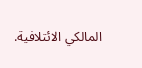المالكي الائتلافية.